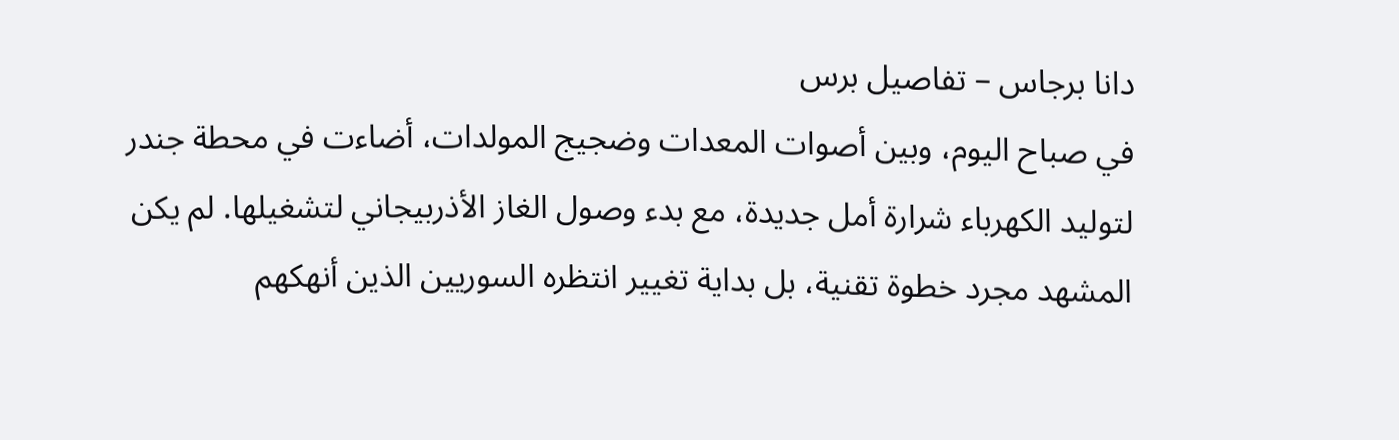دانا برجاس – تفاصيل برس
في صباح اليوم، وبين أصوات المعدات وضجيج المولدات، أضاءت في محطة جندر لتوليد الكهرباء شرارة أمل جديدة، مع بدء وصول الغاز الأذربيجاني لتشغيلها. لم يكن المشهد مجرد خطوة تقنية، بل بداية تغيير انتظره السوريين الذين أنهكهم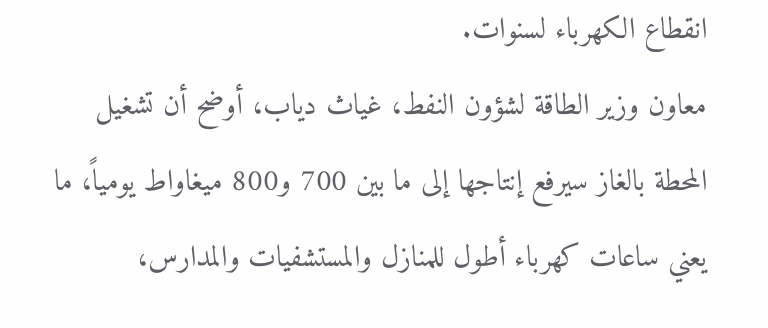انقطاع الكهرباء لسنوات.
معاون وزير الطاقة لشؤون النفط، غياث دياب، أوضح أن تشغيل المحطة بالغاز سيرفع إنتاجها إلى ما بين 700 و800 ميغاواط يومياً، ما يعني ساعات كهرباء أطول للمنازل والمستشفيات والمدارس،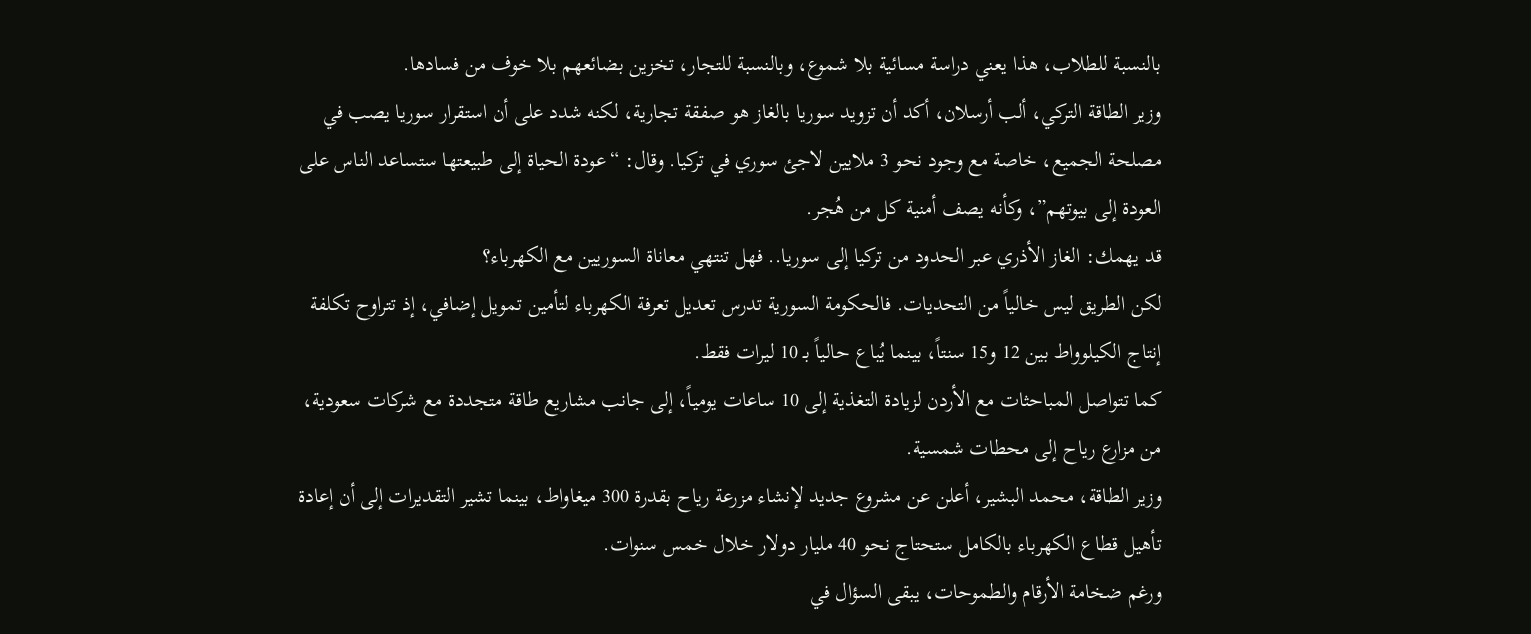بالنسبة للطلاب، هذا يعني دراسة مسائية بلا شموع، وبالنسبة للتجار، تخزين بضائعهم بلا خوف من فسادها.
وزير الطاقة التركي، ألب أرسلان، أكد أن تزويد سوريا بالغاز هو صفقة تجارية، لكنه شدد على أن استقرار سوريا يصب في مصلحة الجميع، خاصة مع وجود نحو 3 ملايين لاجئ سوري في تركيا. وقال: “عودة الحياة إلى طبيعتها ستساعد الناس على العودة إلى بيوتهم”، وكأنه يصف أمنية كل من هُجر.
قد يهمك: الغاز الأذري عبر الحدود من تركيا إلى سوريا.. فهل تنتهي معاناة السوريين مع الكهرباء؟
لكن الطريق ليس خالياً من التحديات. فالحكومة السورية تدرس تعديل تعرفة الكهرباء لتأمين تمويل إضافي، إذ تتراوح تكلفة إنتاج الكيلوواط بين 12 و15 سنتاً، بينما يُباع حالياً بـ 10 ليرات فقط.
كما تتواصل المباحثات مع الأردن لزيادة التغذية إلى 10 ساعات يومياً، إلى جانب مشاريع طاقة متجددة مع شركات سعودية، من مزارع رياح إلى محطات شمسية.
وزير الطاقة، محمد البشير، أعلن عن مشروع جديد لإنشاء مزرعة رياح بقدرة 300 ميغاواط، بينما تشير التقديرات إلى أن إعادة تأهيل قطاع الكهرباء بالكامل ستحتاج نحو 40 مليار دولار خلال خمس سنوات.
ورغم ضخامة الأرقام والطموحات، يبقى السؤال في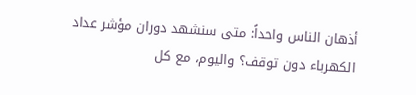أذهان الناس واحداً: متى سنشهد دوران مؤشر عداد الكهرباء دون توقف؟ واليوم، مع كل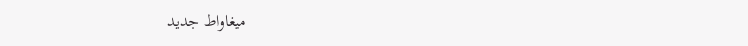ميغاواط جديد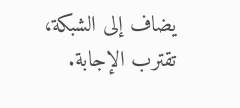يضاف إلى الشبكة، تقترب الإجابة.